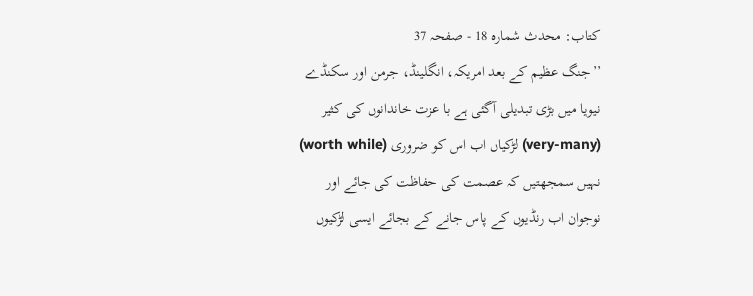کتاب: محدث شمارہ 18 - صفحہ 37
’’جنگ عظیم کے بعد امریکہ، انگلینڈ، جرمن اور سکنڈے نیویا میں بڑی تبدیلی آگئی ہے با عزت خاندانوں کی کثیر (very-many) لڑکیاں اب اس کو ضروری (worth while) نہیں سمجھتیں کہ عصمت کی حفاظت کی جائے اور نوجوان اب رنڈیوں کے پاس جانے کے بجائے ایسی لڑکیوں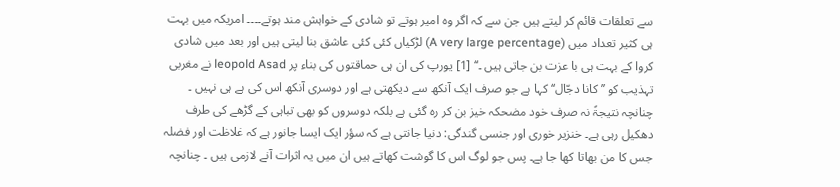سے تعلقات قائم کر لیتے ہیں جن سے کہ اگر وہ امیر ہوتے تو شادی کے خواہش مند ہوتے۔۔۔۔ امریکہ میں بہت ہی کثیر تعداد میں (A very large percentage) لڑکیاں کئی کئی عاشق بنا لیتی ہیں اور بعد میں شادی کروا کے بہت ہی با عزت بن جاتی ہیں ۔‘‘ [1] یورپ کی ان ہی حماقتوں کی بناء پر leopold Asad نے مغربی تہذیب کو ’’کانا دجّال‘‘ کہا ہے جو صرف ایک آنکھ سے دیکھتی ہے اور دوسری آنکھ اس کی ہے ہی نہیں ۔ چنانچہ نتیجۃً نہ صرف خود مضحکہ خیز بن کر رہ گئی ہے بلکہ دوسروں کو بھی تباہی کے گڑھے کی طرف دھکیل رہی ہے۔ خنزیر خوری اور جنسی گندگی: دنیا جانتی ہے کہ سؤر ایک ایسا جانور ہے کہ غلاظت اور فضلہ جس کا من بھاتا کھا جا ہے۔ پس جو لوگ اس کا گوشت کھاتے ہیں ان میں یہ اثرات آنے لازمی ہیں ۔ چنانچہ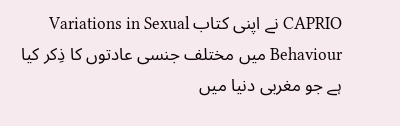CAPRIO نے اپنی کتاب Variations in Sexual Behaviour میں مختلف جنسی عادتوں کا ذِکر کیا ہے جو مغربی دنیا میں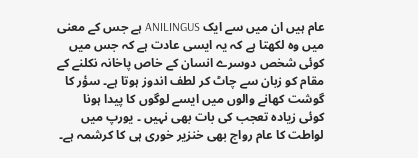عام ہیں ان میں سے ایک ANILINGUS ہے جس کے معنی میں وہ لکھتا ہے کہ یہ ایسی عادت ہے کہ جس میں کوئی شخص دوسرے انسان کے خاص پاخانہ نکلنے کے مقام کو زبان سے چاٹ کر لطف اندوز ہوتا ہے۔ سؤر کا گوشت کھانے والوں میں ایسے لوگوں کا پیدا ہونا کوئی زیادہ تعجب کی بات بھی نہیں ۔ یورپ میں لواطت کا عام رواج بھی خنزیر خوری ہی کا کرشمہ ہے۔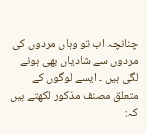چنانچہ اب تو وہاں مردوں کی مردوں سے شادیاں بھی ہونے لگی ہیں ۔ ایسے لوگوں کے متعلق مصنف مذکور لکھتے ہیں کہ: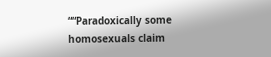““Paradoxically some homosexuals claim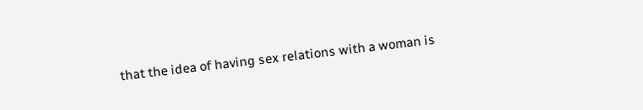that the idea of having sex relations with a woman is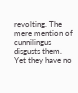revolting. The mere mention of cunnilingus disgusts them. Yet they have no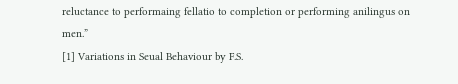reluctance to performaing fellatio to completion or performing anilingus on men.”
[1] Variations in Seual Behaviour by F.S.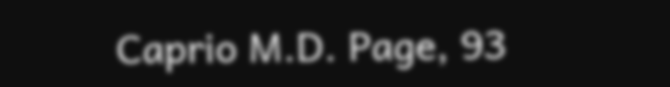Caprio M.D. Page, 93